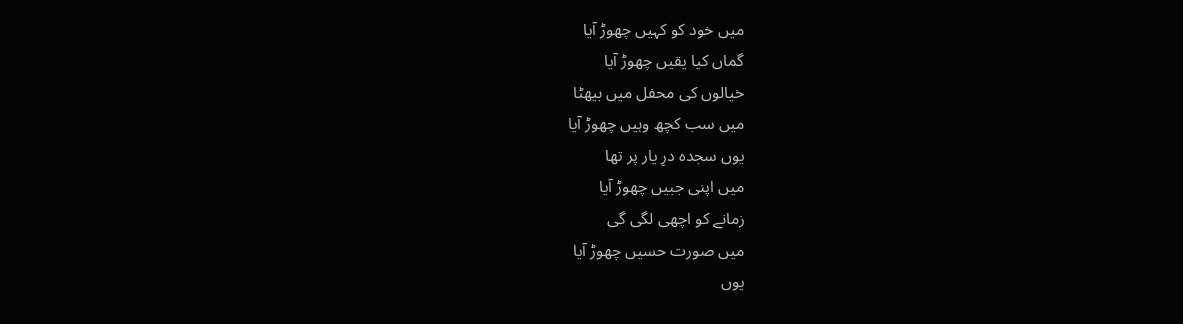میں خود کو کہیں چھوڑ آیا
گماں کیا یقیں چھوڑ آیا
خیالوں کی محفل میں بیھٹا
میں سب کچھ وہیں چھوڑ آیا
یوں سجدہ درِ یار پر تھا
میں اپنی جبیں چھوڑ آیا
زمانے کو اچھی لگی گی
میں صورت حسیں چھوڑ آیا
یوں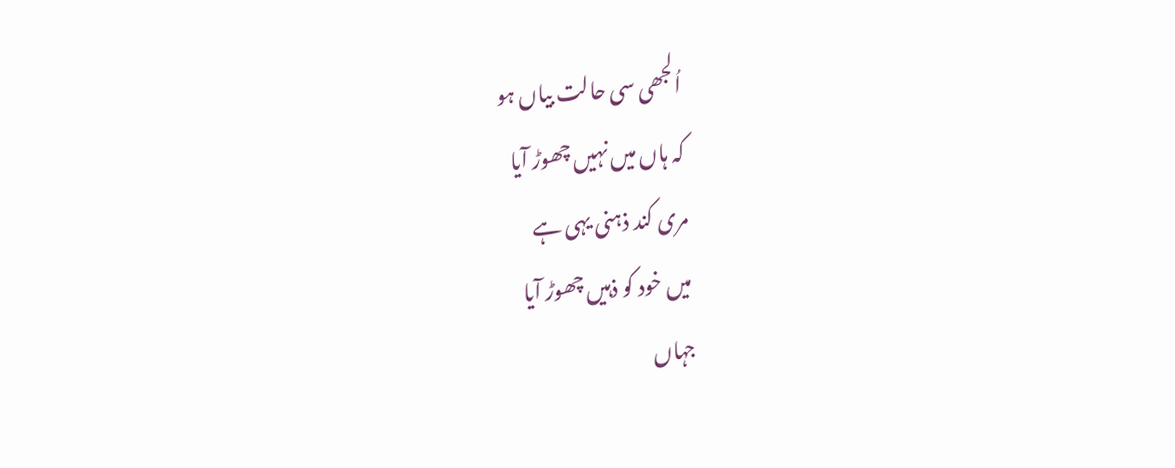اُلجھی سی حالت بیاں ہو
کہ ہاں میں نہیں چھوڑ آیا
مری کند ذہنی یہی ہے
میں خود کو ذہیں چھوڑ آیا
جہاں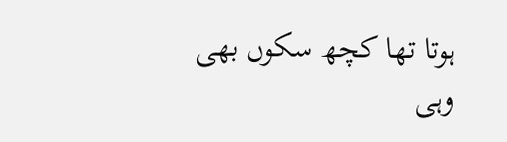ہوتا تھا کچھ سکوں بھی
وہی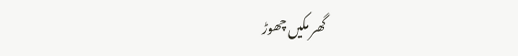گھر مکیں چھوڑ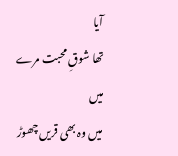آیا
تھا شوقِ محبت مرے میں
میں وہ بھی قریں چھوڑ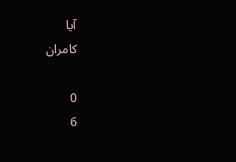آیا
کامران

0
6